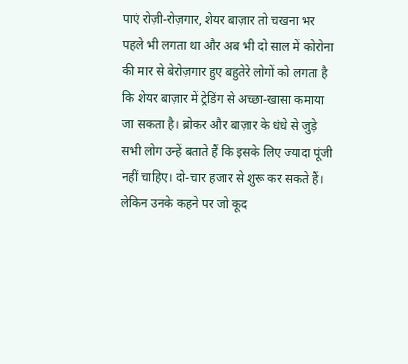पाएं रोज़ी-रोज़गार, शेयर बाज़ार तो चखना भर
पहले भी लगता था और अब भी दो साल में कोरोना की मार से बेरोज़गार हुए बहुतेरे लोगों को लगता है कि शेयर बाज़ार में ट्रेडिंग से अच्छा-खासा कमाया जा सकता है। ब्रोकर और बाज़ार के धंधे से जुड़े सभी लोग उन्हें बताते हैं कि इसके लिए ज्यादा पूंजी नहीं चाहिए। दो-चार हजार से शुरू कर सकते हैं। लेकिन उनके कहने पर जो कूद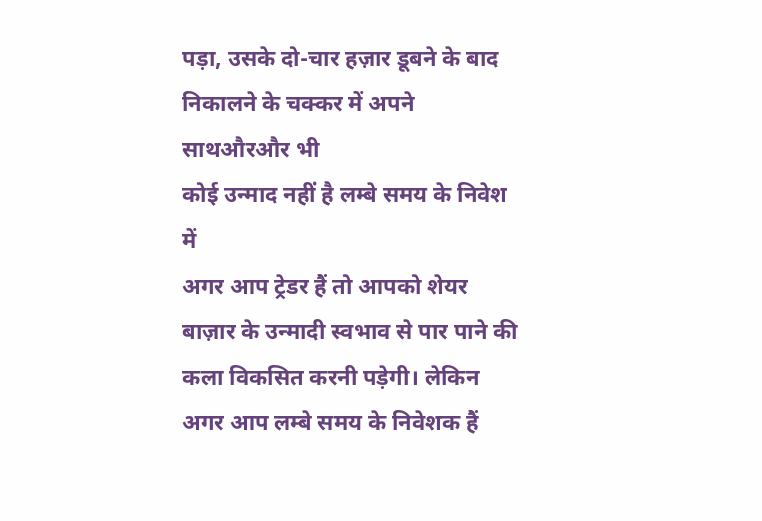पड़ा, उसके दो-चार हज़ार डूबने के बाद निकालने के चक्कर में अपने साथऔरऔर भी
कोई उन्माद नहीं है लम्बे समय के निवेश में
अगर आप ट्रेडर हैं तो आपको शेयर बाज़ार के उन्मादी स्वभाव से पार पाने की कला विकसित करनी पड़ेगी। लेकिन अगर आप लम्बे समय के निवेशक हैं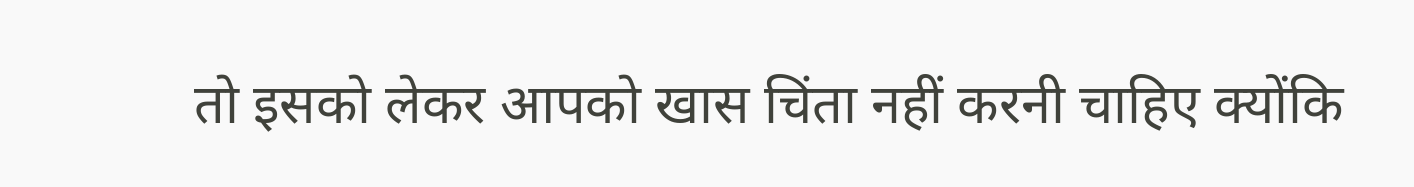तो इसको लेकर आपको खास चिंता नहीं करनी चाहिए क्योंकि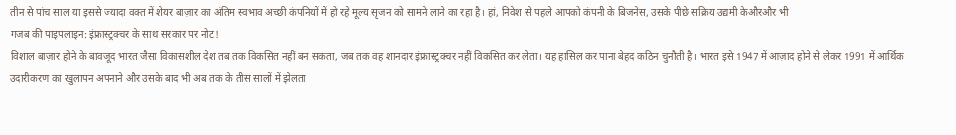तीन से पांच साल या इससे ज्यादा वक्त में शेयर बाज़ार का अंतिम स्वभाव अच्छी कंपनियों में हो रहे मूल्य सृजन को सामने लाने का रहा है। हां, निवेश से पहले आपको कंपनी के बिजनेस, उसके पीछे सक्रिय उद्यमी केऔरऔर भी
गजब की पाइपलाइन: इंफ्रास्ट्रक्चर के साथ सरकार पर नोट!
विशाल बाज़ार होने के बावजूद भारत जैसा विकासशील देश तब तक विकसित नहीं बन सकता, जब तक वह शानदार इंफ्रास्ट्रक्चर नहीं विकसित कर लेता। यह हासिल कर पाना बेहद कठिन चुनौती है। भारत इसे 1947 में आज़ाद होने से लेकर 1991 में आर्थिक उदारीकरण का खुलापन अपनाने और उसके बाद भी अब तक के तीस सालों में झेलता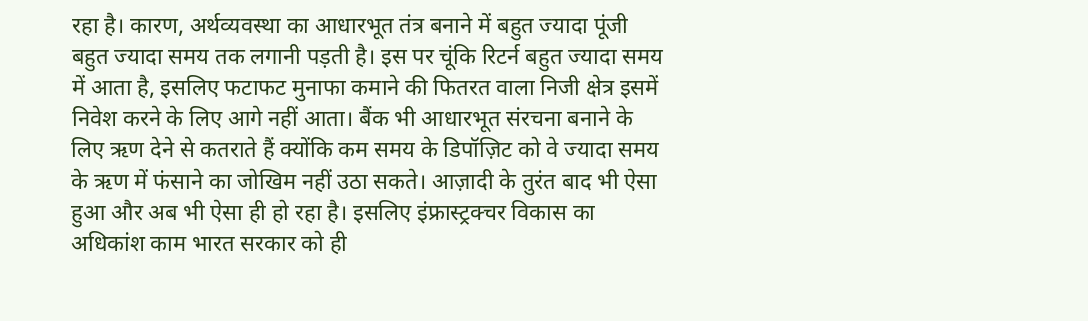रहा है। कारण, अर्थव्यवस्था का आधारभूत तंत्र बनाने में बहुत ज्यादा पूंजी बहुत ज्यादा समय तक लगानी पड़ती है। इस पर चूंकि रिटर्न बहुत ज्यादा समय में आता है, इसलिए फटाफट मुनाफा कमाने की फितरत वाला निजी क्षेत्र इसमें निवेश करने के लिए आगे नहीं आता। बैंक भी आधारभूत संरचना बनाने के लिए ऋण देने से कतराते हैं क्योंकि कम समय के डिपॉज़िट को वे ज्यादा समय के ऋण में फंसाने का जोखिम नहीं उठा सकते। आज़ादी के तुरंत बाद भी ऐसा हुआ और अब भी ऐसा ही हो रहा है। इसलिए इंफ्रास्ट्रक्चर विकास का अधिकांश काम भारत सरकार को ही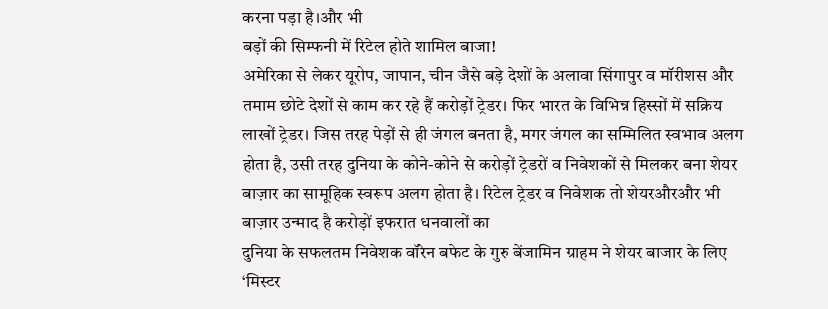करना पड़ा है।और भी
बड़ों की सिम्फनी में रिटेल होते शामिल बाजा!
अमेरिका से लेकर यूरोप, जापान, चीन जैसे बड़े देशों के अलावा सिंगापुर व मॉरीशस और तमाम छोटे देशों से काम कर रहे हैं करोड़ों ट्रेडर। फिर भारत के विभिन्न हिस्सों में सक्रिय लाखों ट्रेडर। जिस तरह पेड़ों से ही जंगल बनता है, मगर जंगल का सम्मिलित स्वभाव अलग होता है, उसी तरह दुनिया के कोने-कोने से करोड़ों ट्रेडरों व निवेशकों से मिलकर बना शेयर बाज़ार का सामूहिक स्वरूप अलग होता है। रिटेल ट्रेडर व निवेशक तो शेयरऔरऔर भी
बाज़ार उन्माद है करोड़ों इफरात धनवालों का
दुनिया के सफलतम निवेशक वॉरेन बफेट के गुरु बेंजामिन ग्राहम ने शेयर बाजार के लिए ‘मिस्टर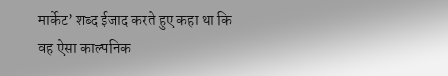मार्केट’ शब्द ईजाद करते हुए कहा था कि वह ऐसा काल्पनिक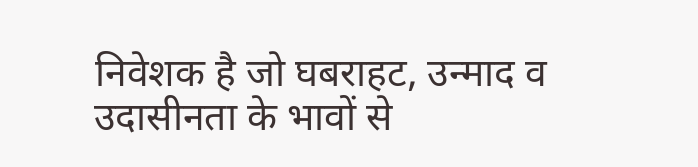निवेशक है जो घबराहट, उन्माद व उदासीनता के भावों से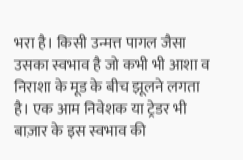भरा है। किसी उन्मत्त पागल जैसा उसका स्वभाव है जो कभी भी आशा व निराशा के मूड के बीच झूलने लगता है। एक आम निवेशक या ट्रेडर भी बाज़ार के इस स्वभाव की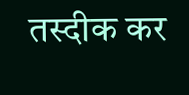तस्दीक कर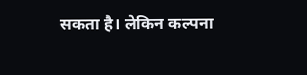सकता है। लेकिन कल्पना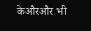केऔरऔर भी